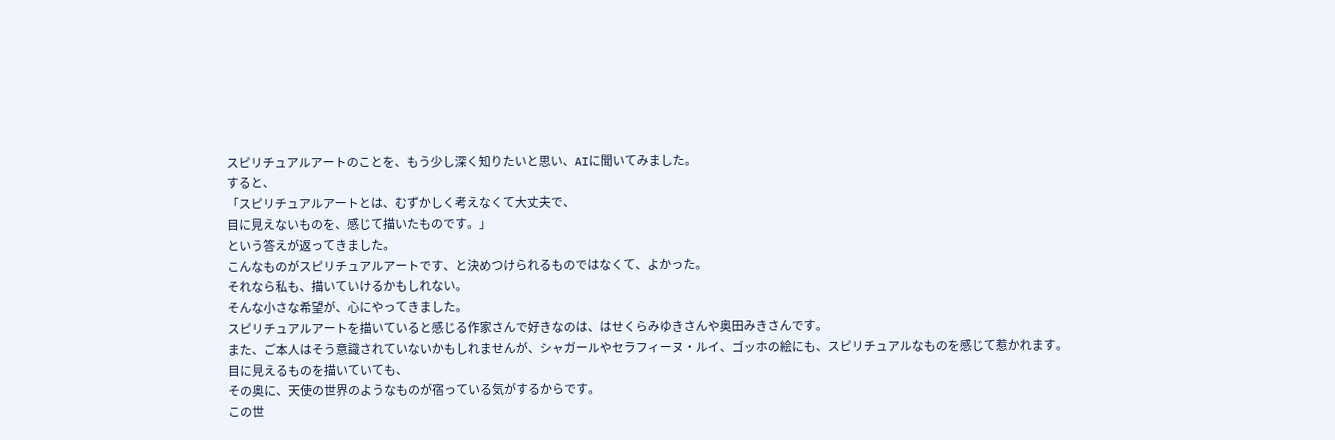スピリチュアルアートのことを、もう少し深く知りたいと思い、AIに聞いてみました。
すると、
「スピリチュアルアートとは、むずかしく考えなくて大丈夫で、
目に見えないものを、感じて描いたものです。」
という答えが返ってきました。
こんなものがスピリチュアルアートです、と決めつけられるものではなくて、よかった。
それなら私も、描いていけるかもしれない。
そんな小さな希望が、心にやってきました。
スピリチュアルアートを描いていると感じる作家さんで好きなのは、はせくらみゆきさんや奥田みきさんです。
また、ご本人はそう意識されていないかもしれませんが、シャガールやセラフィーヌ・ルイ、ゴッホの絵にも、スピリチュアルなものを感じて惹かれます。
目に見えるものを描いていても、
その奥に、天使の世界のようなものが宿っている気がするからです。
この世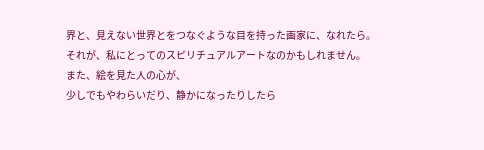界と、見えない世界とをつなぐような目を持った画家に、なれたら。
それが、私にとってのスピリチュアルアートなのかもしれません。
また、絵を見た人の心が、
少しでもやわらいだり、静かになったりしたら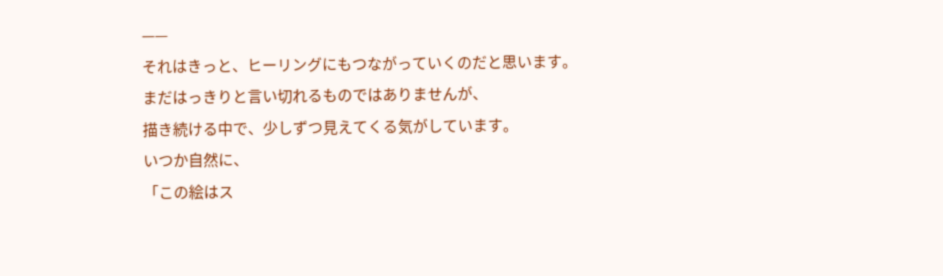——
それはきっと、ヒーリングにもつながっていくのだと思います。
まだはっきりと言い切れるものではありませんが、
描き続ける中で、少しずつ見えてくる気がしています。
いつか自然に、
「この絵はス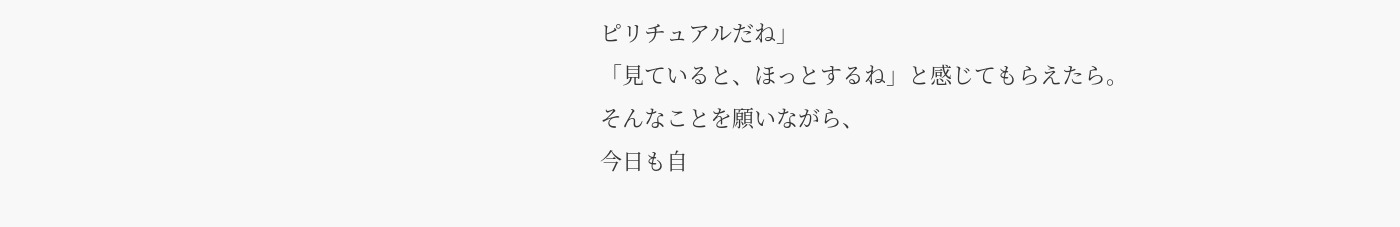ピリチュアルだね」
「見ていると、ほっとするね」と感じてもらえたら。
そんなことを願いながら、
今日も自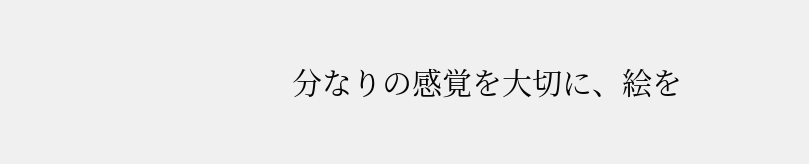分なりの感覚を大切に、絵を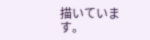描いています。